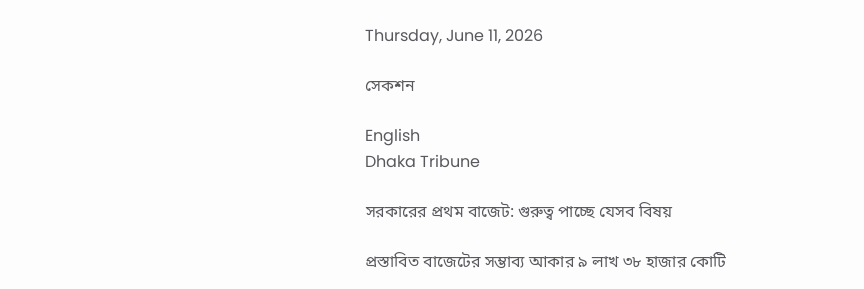Thursday, June 11, 2026

সেকশন

English
Dhaka Tribune

সরকারের প্রথম বাজেট: গুরুত্ব পাচ্ছে যেসব বিষয়

প্রস্তাবিত বাজেটের সম্ভাব্য আকার ৯ লাখ ৩৮ হাজার কোটি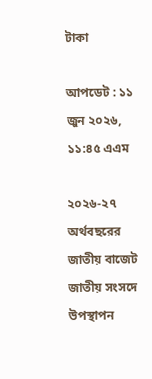টাকা

আপডেট : ১১ জুন ২০২৬, ১১:৪৫ এএম

২০২৬-২৭ অর্থবছরের জাতীয় বাজেট জাতীয় সংসদে উপস্থাপন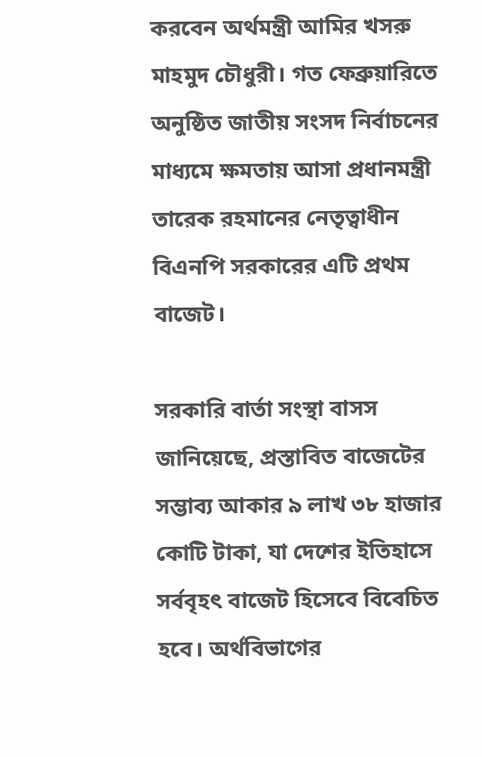করবেন অর্থমন্ত্রী আমির খসরু মাহমুদ চৌধুরী। গত ফেব্রুয়ারিতে অনুষ্ঠিত জাতীয় সংসদ নির্বাচনের মাধ্যমে ক্ষমতায় আসা প্রধানমন্ত্রী তারেক রহমানের নেতৃত্বাধীন বিএনপি সরকারের এটি প্রথম বাজেট।

সরকারি বার্তা সংস্থা বাসস জানিয়েছে, প্রস্তাবিত বাজেটের সম্ভাব্য আকার ৯ লাখ ৩৮ হাজার কোটি টাকা, যা দেশের ইতিহাসে সর্ববৃহৎ বাজেট হিসেবে বিবেচিত হবে। অর্থবিভাগের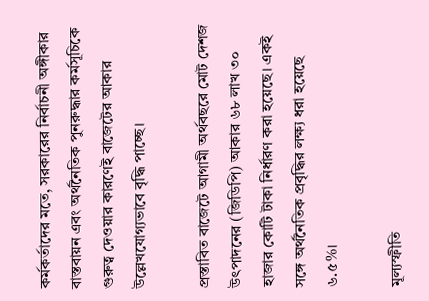কর্মকর্তাদের মতে, সরকারের নির্বাচনী অঙ্গীকার বাস্তবায়ন এবং অর্থনৈতিক পুনরুদ্ধার কর্মসূচিকে গুরুত্ব দেওয়ার কারণেই বাজেটের আকার উল্লেখযোগ্যভাবে বৃদ্ধি পাচ্ছে।

প্রস্তাবিত বাজেটে আগামী অর্থবছরে মোট দেশজ উৎপাদনের (জিডিপি) আকার ৬৮ লাখ ৩০ হাজার কোটি টাকা নির্ধারণ করা হয়েছে। একই সঙ্গে অর্থনৈতিক প্রবৃদ্ধির লক্ষ্য ধরা হয়েছে ৬.৫%।

মূল্যস্ফীতি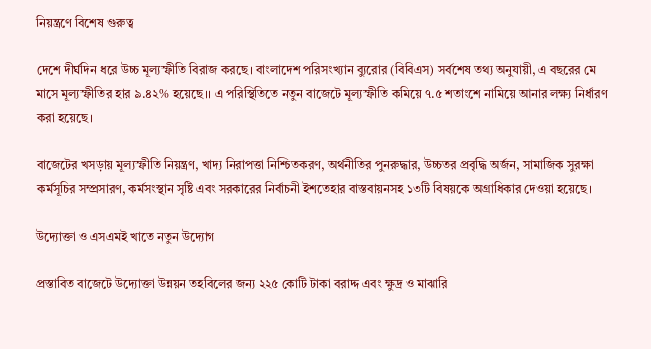নিয়ন্ত্রণে বিশেষ গুরুত্ব

দেশে দীর্ঘদিন ধরে উচ্চ মূল্যস্ফীতি বিরাজ করছে। বাংলাদেশ পরিসংখ্যান ব্যুরোর (বিবিএস) সর্বশেষ তথ্য অনুযায়ী, এ বছরের মে মাসে মূল্যস্ফীতির হার ৯.৪২% হয়েছে।। এ পরিস্থিতিতে নতুন বাজেটে মূল্যস্ফীতি কমিয়ে ৭.৫ শতাংশে নামিয়ে আনার লক্ষ্য নির্ধারণ করা হয়েছে।

বাজেটের খসড়ায় মূল্যস্ফীতি নিয়ন্ত্রণ, খাদ্য নিরাপত্তা নিশ্চিতকরণ, অর্থনীতির পুনরুদ্ধার, উচ্চতর প্রবৃদ্ধি অর্জন, সামাজিক সুরক্ষা কর্মসূচির সম্প্রসারণ, কর্মসংস্থান সৃষ্টি এবং সরকারের নির্বাচনী ইশতেহার বাস্তবায়নসহ ১৩টি বিষয়কে অগ্রাধিকার দেওয়া হয়েছে।

উদ্যোক্তা ও এসএমই খাতে নতুন উদ্যোগ

প্রস্তাবিত বাজেটে উদ্যোক্তা উন্নয়ন তহবিলের জন্য ২২৫ কোটি টাকা বরাদ্দ এবং ক্ষুদ্র ও মাঝারি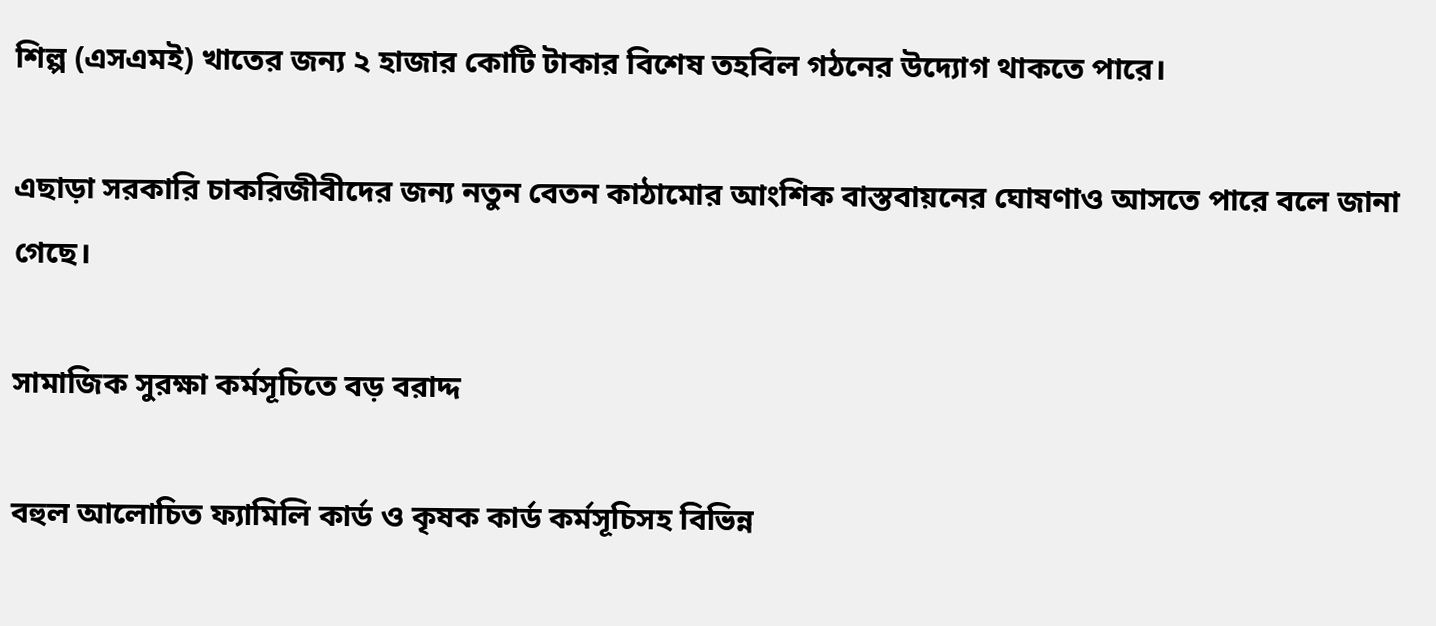শিল্প (এসএমই) খাতের জন্য ২ হাজার কোটি টাকার বিশেষ তহবিল গঠনের উদ্যোগ থাকতে পারে।

এছাড়া সরকারি চাকরিজীবীদের জন্য নতুন বেতন কাঠামোর আংশিক বাস্তবায়নের ঘোষণাও আসতে পারে বলে জানা গেছে।

সামাজিক সুরক্ষা কর্মসূচিতে বড় বরাদ্দ

বহুল আলোচিত ফ্যামিলি কার্ড ও কৃষক কার্ড কর্মসূচিসহ বিভিন্ন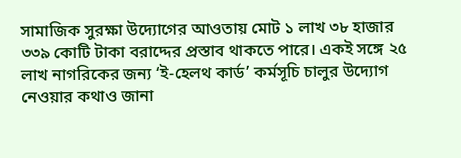সামাজিক সুরক্ষা উদ্যোগের আওতায় মোট ১ লাখ ৩৮ হাজার ৩৩৯ কোটি টাকা বরাদ্দের প্রস্তাব থাকতে পারে। একই সঙ্গে ২৫ লাখ নাগরিকের জন্য ‘ই-হেলথ কার্ড’ কর্মসূচি চালুর উদ্যোগ নেওয়ার কথাও জানা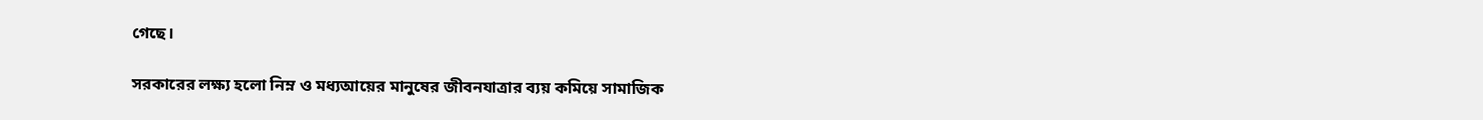গেছে।

সরকারের লক্ষ্য হলো নিম্ন ও মধ্যআয়ের মানুষের জীবনযাত্রার ব্যয় কমিয়ে সামাজিক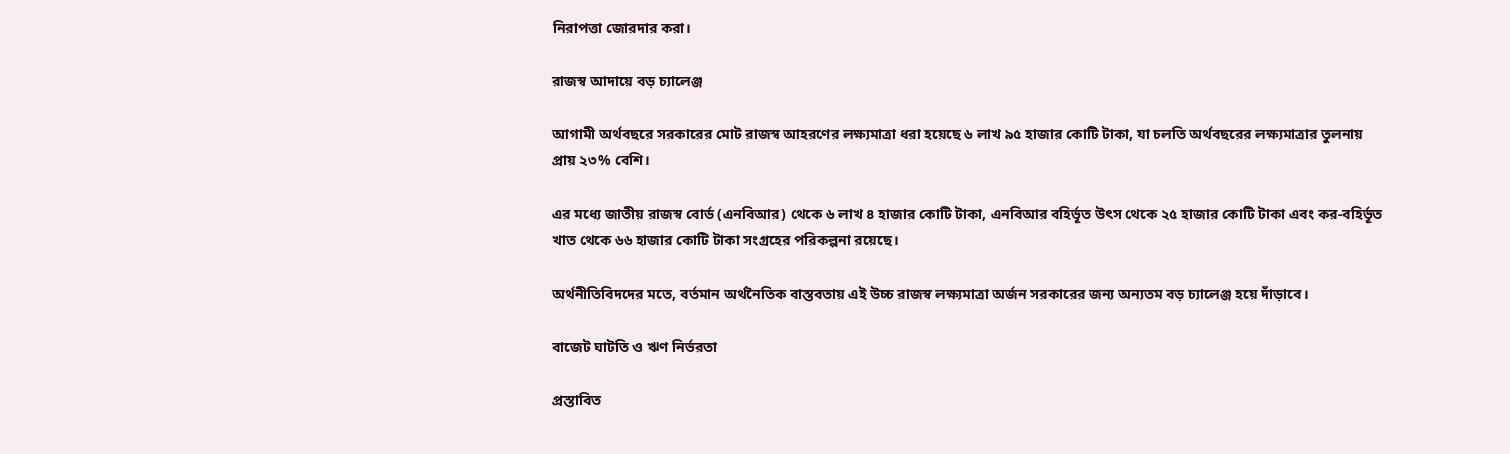নিরাপত্তা জোরদার করা।

রাজস্ব আদায়ে বড় চ্যালেঞ্জ

আগামী অর্থবছরে সরকারের মোট রাজস্ব আহরণের লক্ষ্যমাত্রা ধরা হয়েছে ৬ লাখ ৯৫ হাজার কোটি টাকা, যা চলতি অর্থবছরের লক্ষ্যমাত্রার তুলনায় প্রায় ২৩% বেশি।

এর মধ্যে জাতীয় রাজস্ব বোর্ড (এনবিআর) থেকে ৬ লাখ ৪ হাজার কোটি টাকা, এনবিআর বহির্ভূত উৎস থেকে ২৫ হাজার কোটি টাকা এবং কর-বহির্ভূত খাত থেকে ৬৬ হাজার কোটি টাকা সংগ্রহের পরিকল্পনা রয়েছে।

অর্থনীতিবিদদের মতে, বর্তমান অর্থনৈতিক বাস্তবতায় এই উচ্চ রাজস্ব লক্ষ্যমাত্রা অর্জন সরকারের জন্য অন্যতম বড় চ্যালেঞ্জ হয়ে দাঁড়াবে।

বাজেট ঘাটতি ও ঋণ নির্ভরতা

প্রস্তাবিত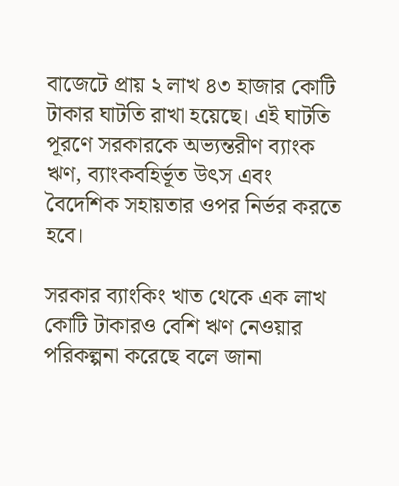বাজেটে প্রায় ২ লাখ ৪৩ হাজার কোটি টাকার ঘাটতি রাখা হয়েছে। এই ঘাটতি পূরণে সরকারকে অভ্যন্তরীণ ব্যাংক ঋণ, ব্যাংকবহির্ভূত উৎস এবং বৈদেশিক সহায়তার ওপর নির্ভর করতে হবে।

সরকার ব্যাংকিং খাত থেকে এক লাখ কোটি টাকারও বেশি ঋণ নেওয়ার পরিকল্পনা করেছে বলে জানা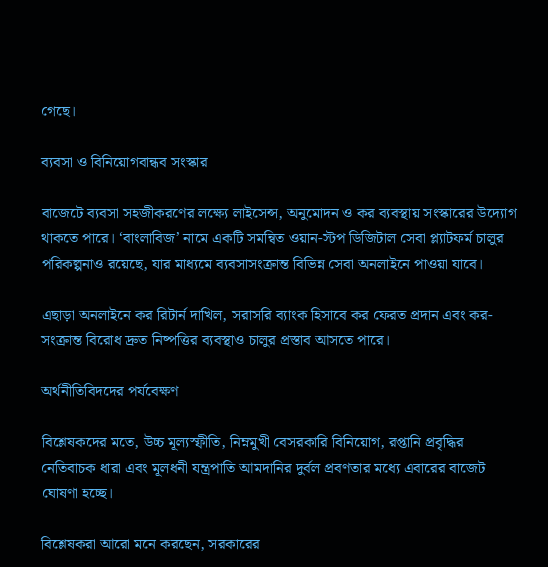গেছে।

ব্যবসা ও বিনিয়োগবান্ধব সংস্কার

বাজেটে ব্যবসা সহজীকরণের লক্ষ্যে লাইসেন্স, অনুমোদন ও কর ব্যবস্থায় সংস্কারের উদ্যোগ থাকতে পারে। ‘বাংলাবিজ’ নামে একটি সমন্বিত ওয়ান-স্টপ ডিজিটাল সেবা প্ল্যাটফর্ম চালুর পরিকল্পনাও রয়েছে, যার মাধ্যমে ব্যবসাসংক্রান্ত বিভিন্ন সেবা অনলাইনে পাওয়া যাবে।

এছাড়া অনলাইনে কর রিটার্ন দাখিল, সরাসরি ব্যাংক হিসাবে কর ফেরত প্রদান এবং কর-সংক্রান্ত বিরোধ দ্রুত নিষ্পত্তির ব্যবস্থাও চালুর প্রস্তাব আসতে পারে।

অর্থনীতিবিদদের পর্যবেক্ষণ

বিশ্লেষকদের মতে, উচ্চ মূল্যস্ফীতি, নিম্নমুখী বেসরকারি বিনিয়োগ, রপ্তানি প্রবৃদ্ধির নেতিবাচক ধারা এবং মূলধনী যন্ত্রপাতি আমদানির দুর্বল প্রবণতার মধ্যে এবারের বাজেট ঘোষণা হচ্ছে।

বিশ্লেষকরা আরো মনে করছেন, সরকারের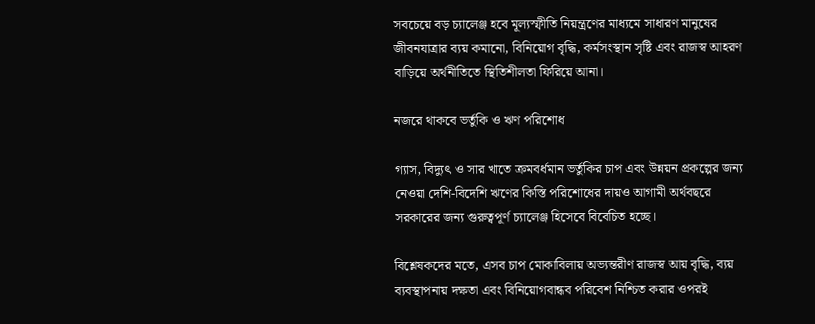সবচেয়ে বড় চ্যালেঞ্জ হবে মূল্যস্ফীতি নিয়ন্ত্রণের মাধ্যমে সাধারণ মানুষের জীবনযাত্রার ব্যয় কমানো, বিনিয়োগ বৃদ্ধি, কর্মসংস্থান সৃষ্টি এবং রাজস্ব আহরণ বাড়িয়ে অর্থনীতিতে স্থিতিশীলতা ফিরিয়ে আনা।

নজরে থাকবে ভর্তুকি ও ঋণ পরিশোধ

গ্যাস, বিদ্যুৎ ও সার খাতে ক্রমবর্ধমান ভর্তুকির চাপ এবং উন্নয়ন প্রকল্পের জন্য নেওয়া দেশি-বিদেশি ঋণের কিস্তি পরিশোধের দায়ও আগামী অর্থবছরে সরকারের জন্য গুরুত্বপূর্ণ চ্যালেঞ্জ হিসেবে বিবেচিত হচ্ছে।

বিশ্লেষকদের মতে, এসব চাপ মোকাবিলায় অভ্যন্তরীণ রাজস্ব আয় বৃদ্ধি, ব্যয় ব্যবস্থাপনায় দক্ষতা এবং বিনিয়োগবান্ধব পরিবেশ নিশ্চিত করার ওপরই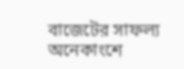বাজেটের সাফল্য অনেকাংশে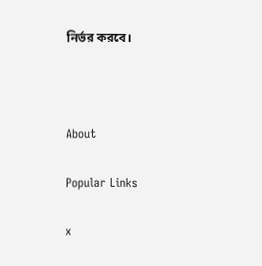নির্ভর করবে।



About

Popular Links

x